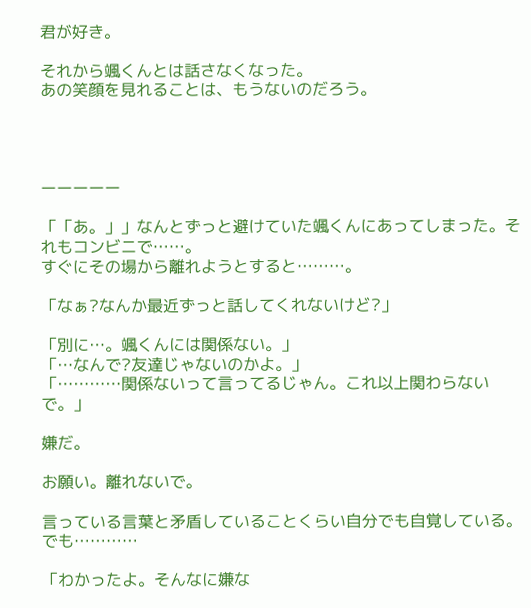君が好き。

それから颯くんとは話さなくなった。
あの笑顔を見れることは、もうないのだろう。




ーーーーー

「「あ。」」なんとずっと避けていた颯くんにあってしまった。それもコンビニで……。
すぐにその場から離れようとすると………。

「なぁ?なんか最近ずっと話してくれないけど?」

「別に…。颯くんには関係ない。」
「…なんで?友達じゃないのかよ。」
「…………関係ないって言ってるじゃん。これ以上関わらないで。」

嫌だ。

お願い。離れないで。

言っている言葉と矛盾していることくらい自分でも自覚している。でも…………

「わかったよ。そんなに嫌な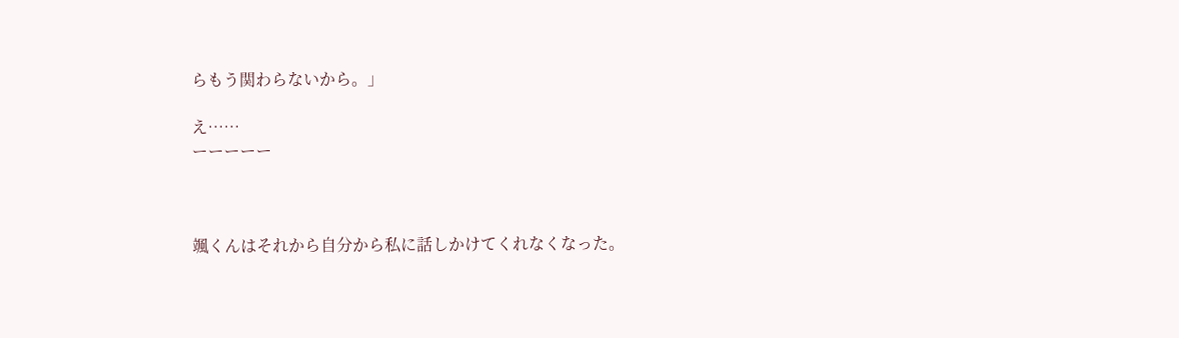らもう関わらないから。」

え……
ーーーーー



颯くんはそれから自分から私に話しかけてくれなくなった。